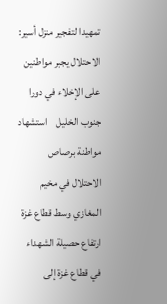تمهيدا لتفجير منزل أسير: الاحتلال يجبر مواطنين على الإخلاء في دورا جنوب الخليل    استشهاد مواطنة برصاص الاحتلال في مخيم المغازي وسط قطاع غزة    ارتفاع حصيلة الشهداء في قطاع غزة إلى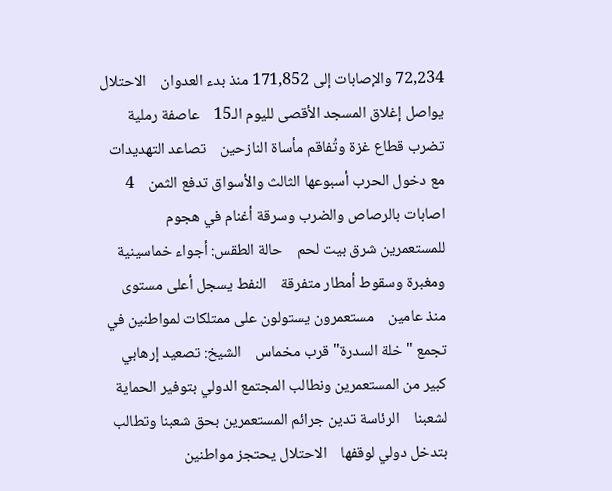72,234 والإصابات إلى 171,852 منذ بدء العدوان    الاحتلال يواصل إغلاق المسجد الأقصى لليوم الـ15    عاصفة رملية تضرب قطاع غزة وتُفاقم مأساة النازحين    تصاعد التهديدات مع دخول الحرب أسبوعها الثالث والأسواق تدفع الثمن    4 اصابات بالرصاص والضرب وسرقة أغنام في هجوم للمستعمرين شرق بيت لحم    حالة الطقس: أجواء خماسينية ومغبرة وسقوط أمطار متفرقة    النفط يسجل أعلى مستوى منذ عامين    مستعمرون يستولون على ممتلكات لمواطنين في تجمع "خلة السدرة" قرب مخماس    الشيخ: تصعيد إرهابي كبير من المستعمرين ونطالب المجتمع الدولي بتوفير الحماية لشعبنا    الرئاسة تدين جرائم المستعمرين بحق شعبنا وتطالب بتدخل دولي لوقفها    الاحتلال يحتجز مواطنين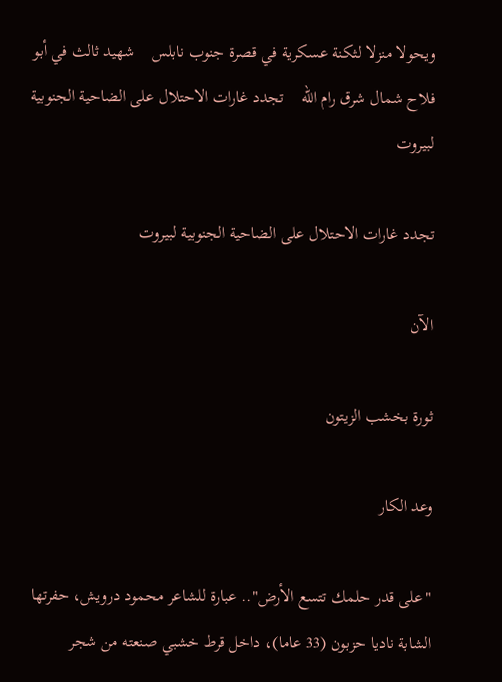ويحولا منزلا لثكنة عسكرية في قصرة جنوب نابلس    شهيد ثالث في أبو فلاح شمال شرق رام الله    تجدد غارات الاحتلال على الضاحية الجنوبية لبيروت

تجدد غارات الاحتلال على الضاحية الجنوبية لبيروت

الآن

ثورة بخشب الزيتون

وعد الكار

"على قدر حلمك تتسع الأرض".. عبارة للشاعر محمود درويش، حفرتها الشابة ناديا حزبون (33 عاما)، داخل قرط خشبي صنعته من شجر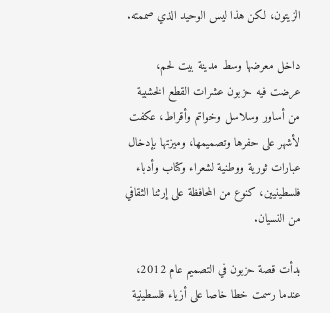الزيتون، لكن هذا ليس الوحيد الذي صممته.

داخل معرضها وسط مدينة بيت لحم، عرضت فيه حزبون عشرات القطع الخشبية من أساور وسلاسل وخواتم وأقراط، عكفت لأشهر على حفرها وتصميمها، وميزتها بإدخال عبارات ثورية ووطنية لشعراء وكتاب وأدباء فلسطينيين، كنوع من المحافظة على إرثنا الثقافي من النسيان.

بدأت قصة حزبون في التصميم عام 2012، عندما رسمت خطا خاصا على أزياء فلسطينية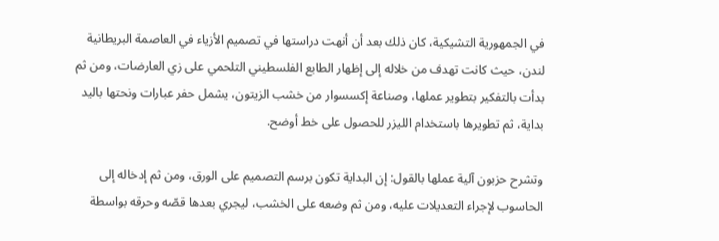في الجمهورية التشيكية، كان ذلك بعد أن أنهت دراستها في تصميم الأزياء في العاصمة البريطانية لندن، حيث كانت تهدف من خلاله إلى إظهار الطابع الفلسطيني التلحمي على زي العارضات، ومن ثم بدأت بالتفكير بتطوير عملها، وصناعة إكسسوار من خشب الزيتون، يشمل حفر عبارات ونحتها باليد بداية، ثم تطويرها باستخدام الليزر للحصول على خط أوضح.

وتشرح حزبون آلية عملها بالقول: إن البداية تكون برسم التصميم على الورق، ومن ثم إدخاله إلى الحاسوب لإجراء التعديلات عليه، ومن ثم وضعه على الخشب، ليجري بعدها قصّه وحرقه بواسطة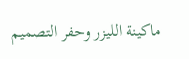ماكينة الليزر وحفر التصميم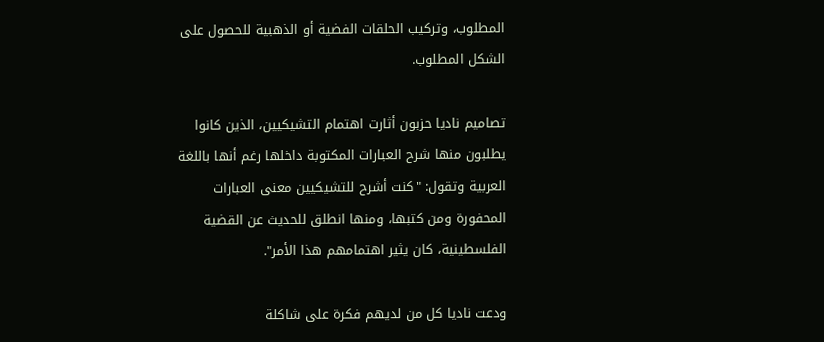المطلوب، وتركيب الحلقات الفضية أو الذهبية للحصول على الشكل المطلوب.

تصاميم ناديا حزبون أثارت اهتمام التشيكيين، الذين كانوا يطلبون منها شرح العبارات المكتوبة داخلها رغم أنها باللغة العربية وتقول: "كنت أشرح للتشيكيين معنى العبارات المحفورة ومن كتبها، ومنها انطلق للحديث عن القضية الفلسطينية، كان يثير اهتمامهم هذا الأمر".

ودعت ناديا كل من لديهم فكرة على شاكلة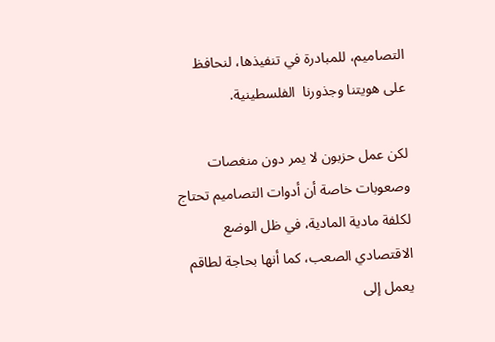التصاميم، للمبادرة في تنفيذها، لنحافظ على هويتنا وجذورنا  الفلسطينية.

لكن عمل حزبون لا يمر دون منغصات وصعوبات خاصة أن أدوات التصاميم تحتاج لكلفة مادية المادية، في ظل الوضع الاقتصادي الصعب، كما أنها بحاجة لطاقم يعمل إلى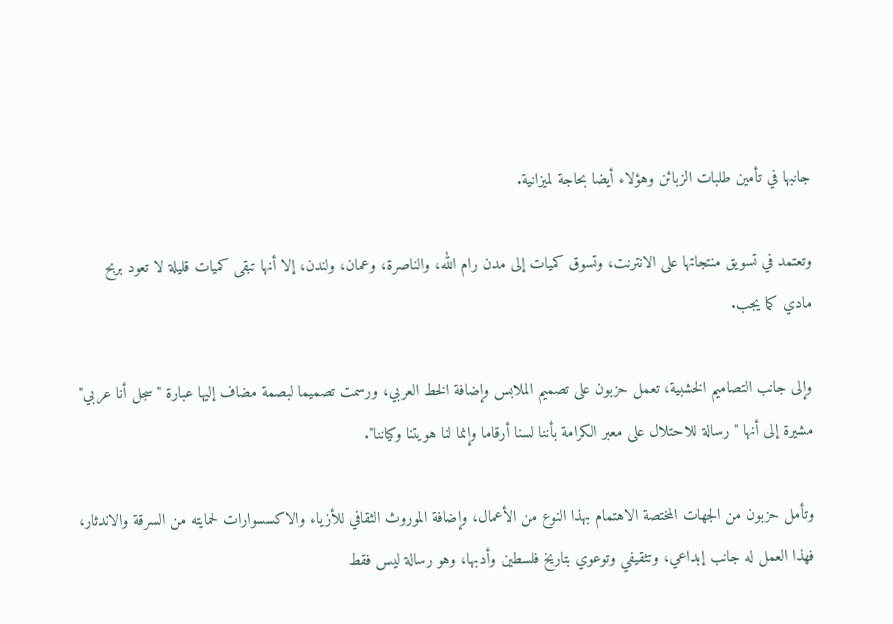جانبها في تأمين طلبات الزبائن وهؤلاء أيضا بحاجة لميزانية.

وتعتمد في تسويق منتجاتها على الانترنت، وتسوق كميات إلى مدن رام الله، والناصرة، وعمان، ولندن، إلا أنها تبقى كميات قليلة لا تعود بربح مادي كما يجب.

وإلى جانب التصاميم الخشبية، تعمل حزبون على تصميم الملابس وإضافة الخط العربي، ورسمت تصميما لبصمة مضاف إليها عبارة "سجل أنا عربي" مشيرة إلى أنها "رسالة للاحتلال على معبر الكرامة بأننا لسنا أرقاما وإنما لنا هويتنا وكياننا".

وتأمل حزبون من الجهات المختصة الاهتمام بهذا النوع من الأعمال، وإضافة الموروث الثقافي للأزياء والاكسسوارات لحمايته من السرقة والاندثار، فهذا العمل له جانب إبداعي، وتثقيفي وتوعوي بتاريخ فلسطين وأدبها، وهو رسالة ليس فقط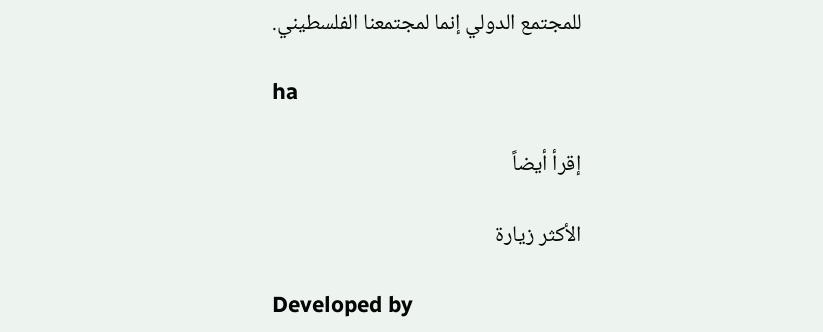للمجتمع الدولي إنما لمجتمعنا الفلسطيني.

ha

إقرأ أيضاً

الأكثر زيارة

Developed by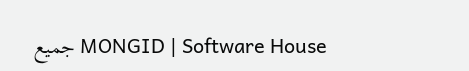MONGID | Software House جميع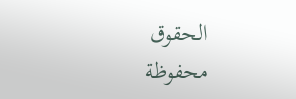الحقوق محفوظة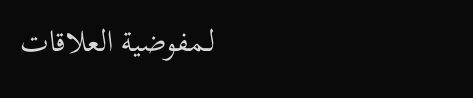لـمفوضية العلاقات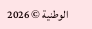الوطنية © 2026